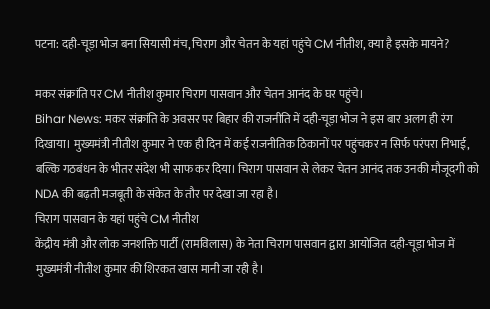पटना: दही-चूड़ा भोज बना सियासी मंच, चिराग और चेतन के यहां पहुंचे CM नीतीश, क्या है इसके मायने?

मकर संक्रांति पर CM नीतीश कुमार चिराग पासवान और चेतन आनंद के घर पहुंचे।
Bihar News: मकर संक्रांति के अवसर पर बिहार की राजनीति में दही-चूड़ा भोज ने इस बार अलग ही रंग दिखाया। मुख्यमंत्री नीतीश कुमार ने एक ही दिन में कई राजनीतिक ठिकानों पर पहुंचकर न सिर्फ परंपरा निभाई, बल्कि गठबंधन के भीतर संदेश भी साफ कर दिया। चिराग पासवान से लेकर चेतन आनंद तक उनकी मौजूदगी को NDA की बढ़ती मजबूती के संकेत के तौर पर देखा जा रहा है।
चिराग पासवान के यहां पहुंचे CM नीतीश
केंद्रीय मंत्री और लोक जनशक्ति पार्टी (रामविलास) के नेता चिराग पासवान द्वारा आयोजित दही-चूड़ा भोज में मुख्यमंत्री नीतीश कुमार की शिरकत खास मानी जा रही है।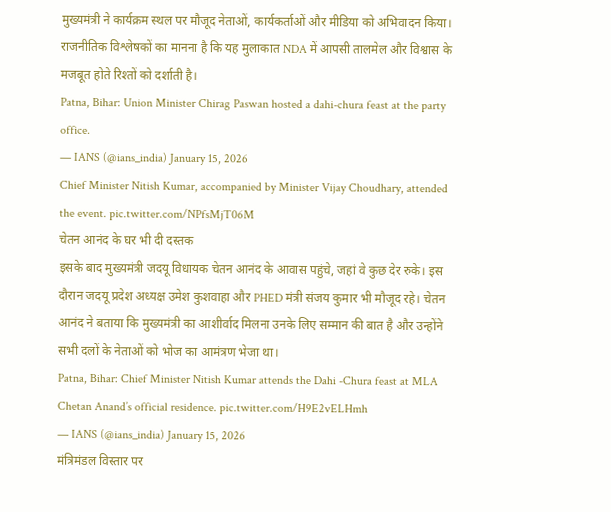मुख्यमंत्री ने कार्यक्रम स्थल पर मौजूद नेताओं, कार्यकर्ताओं और मीडिया को अभिवादन किया। राजनीतिक विश्लेषकों का मानना है कि यह मुलाकात NDA में आपसी तालमेल और विश्वास के मजबूत होते रिश्तों को दर्शाती है।
Patna, Bihar: Union Minister Chirag Paswan hosted a dahi-chura feast at the party office.
— IANS (@ians_india) January 15, 2026
Chief Minister Nitish Kumar, accompanied by Minister Vijay Choudhary, attended the event. pic.twitter.com/NPfsMjT06M
चेतन आनंद के घर भी दी दस्तक
इसके बाद मुख्यमंत्री जदयू विधायक चेतन आनंद के आवास पहुंचे, जहां वे कुछ देर रुके। इस दौरान जदयू प्रदेश अध्यक्ष उमेश कुशवाहा और PHED मंत्री संजय कुमार भी मौजूद रहे। चेतन आनंद ने बताया कि मुख्यमंत्री का आशीर्वाद मिलना उनके लिए सम्मान की बात है और उन्होंने सभी दलों के नेताओं को भोज का आमंत्रण भेजा था।
Patna, Bihar: Chief Minister Nitish Kumar attends the Dahi -Chura feast at MLA Chetan Anand’s official residence. pic.twitter.com/H9E2vELHmh
— IANS (@ians_india) January 15, 2026
मंत्रिमंडल विस्तार पर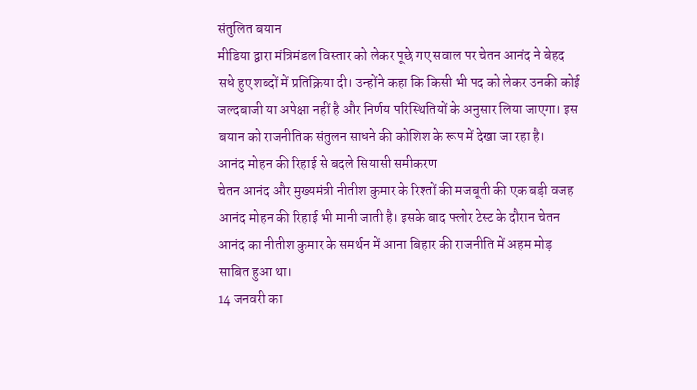संतुलित बयान
मीडिया द्वारा मंत्रिमंडल विस्तार को लेकर पूछे गए सवाल पर चेतन आनंद ने बेहद सधे हुए शब्दों में प्रतिक्रिया दी। उन्होंने कहा कि किसी भी पद को लेकर उनकी कोई जल्दबाजी या अपेक्षा नहीं है और निर्णय परिस्थितियों के अनुसार लिया जाएगा। इस बयान को राजनीतिक संतुलन साधने की कोशिश के रूप में देखा जा रहा है।
आनंद मोहन की रिहाई से बदले सियासी समीकरण
चेतन आनंद और मुख्यमंत्री नीतीश कुमार के रिश्तों की मजबूती की एक बड़ी वजह आनंद मोहन की रिहाई भी मानी जाती है। इसके बाद फ्लोर टेस्ट के दौरान चेतन आनंद का नीतीश कुमार के समर्थन में आना बिहार की राजनीति में अहम मोड़ साबित हुआ था।
14 जनवरी का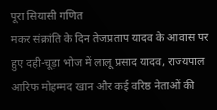पूरा सियासी गणित
मकर संक्रांति के दिन तेजप्रताप यादव के आवास पर हुए दही-चूड़ा भोज में लालू प्रसाद यादव, राज्यपाल आरिफ मोहम्मद खान और कई वरिष्ठ नेताओं की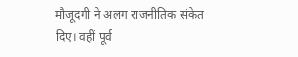मौजूदगी ने अलग राजनीतिक संकेत दिए। वहीं पूर्व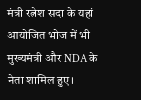मंत्री रत्नेश सदा के यहां आयोजित भोज में भी मुख्यमंत्री और NDA के नेता शामिल हुए।